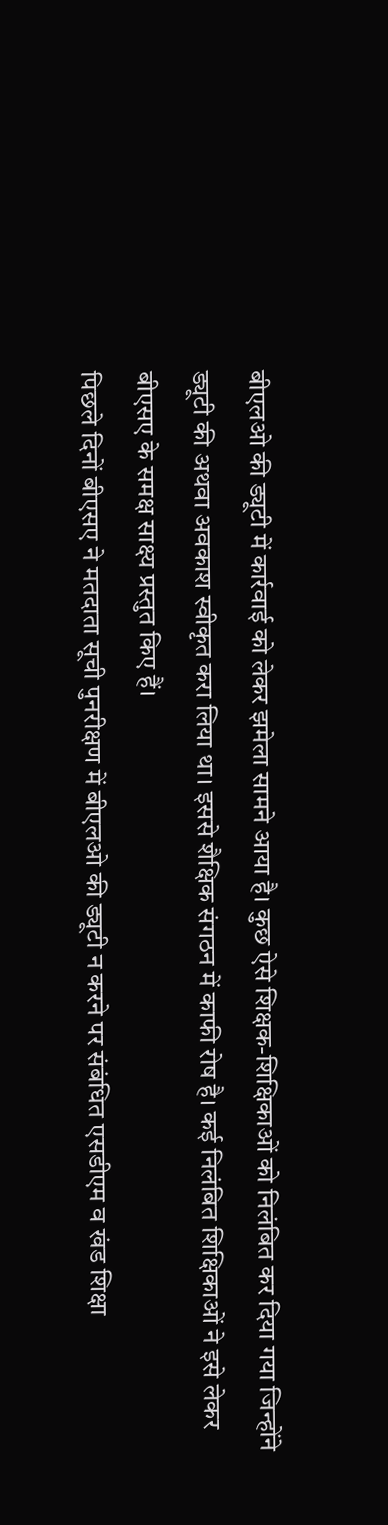बीएलओ की ड्यूटी में कार्रवाई को लेकर झमेला सामने आया है। कुछ ऐसे शिक्षक-शिक्षिकाओं को निलंबित कर दिया गया जिन्होंने ड्यूटी की अथवा अवकाश स्वीकृत करा लिया था। इससे शैक्षिक संगठन में काफी रोष है। कई निलंबित शिक्षिकाओं ने इसे लेकर बीएसए के समक्ष साक्ष्य प्रस्तुत किए हैं।
पिछले दिनों बीएसए ने मतदाता सूची पुनरीक्षण में बीएलओ की ड्यूटी न करने पर संबंधित एसडीएम व खंड शिक्षा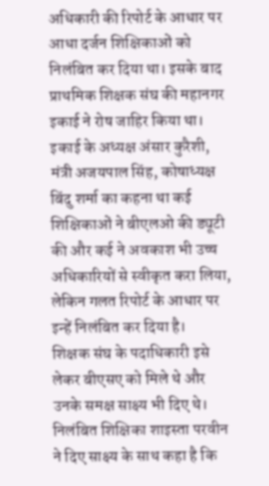अधिकारी की रिपोर्ट के आधार पर आधा दर्जन शिक्षिकाओं को निलंबित कर दिया था। इसके बाद प्राथमिक शिक्षक संघ की महानगर इकाई ने रोष जाहिर किया था। इकाई के अध्यक्ष अंसार कुरैशी, मंत्री अजयपाल सिंह, कोषाध्यक्ष बिंदु शर्मा का कहना था कई शिक्षिकाओं ने बीएलओ की ड्यूटी की और कई ने अवकाश भी उच्च अधिकारियों से स्वीकृत करा लिया, लेकिन गलत रिपोर्ट के आधार पर इन्हें निलंबित कर दिया है।
शिक्षक संघ के पदाधिकारी इसे लेकर बीएसए को मिले थे और उनके समक्ष साक्ष्य भी दिए थे।
निलंबित शिक्षिका शाइस्ता परवीन ने दिए साक्ष्य के साथ कहा है कि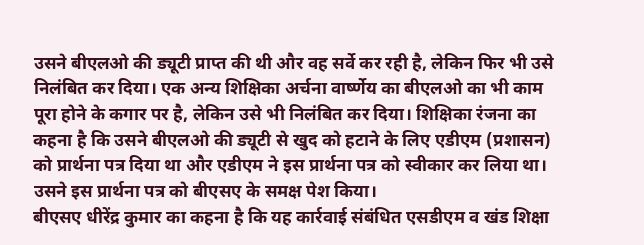उसने बीएलओ की ड्यूटी प्राप्त की थी और वह सर्वे कर रही है, लेकिन फिर भी उसे निलंबित कर दिया। एक अन्य शिक्षिका अर्चना वार्ष्णेय का बीएलओ का भी काम पूरा होने के कगार पर है, लेकिन उसे भी निलंबित कर दिया। शिक्षिका रंजना का कहना है कि उसने बीएलओ की ड्यूटी से खुद को हटाने के लिए एडीएम (प्रशासन) को प्रार्थना पत्र दिया था और एडीएम ने इस प्रार्थना पत्र को स्वीकार कर लिया था। उसने इस प्रार्थना पत्र को बीएसए के समक्ष पेश किया।
बीएसए धीरेंद्र कुमार का कहना है कि यह कार्रवाई संबंधित एसडीएम व खंड शिक्षा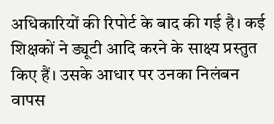अधिकारियों की रिपोर्ट के बाद की गई है। कई शिक्षकों ने ड्यूटी आदि करने के साक्ष्य प्रस्तुत किए हैं। उसके आधार पर उनका निलंबन वापस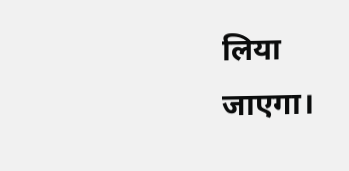लिया जाएगा।